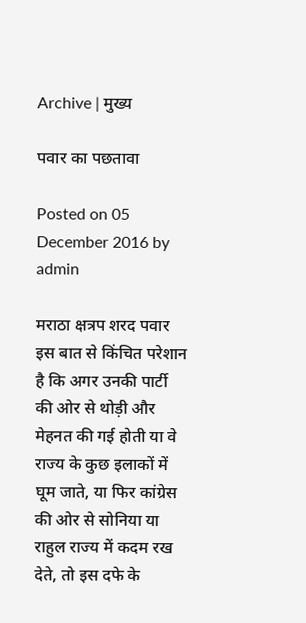Archive | मुख्य

पवार का पछतावा

Posted on 05 December 2016 by admin

मराठा क्षत्रप शरद पवार इस बात से किंचित परेशान है कि अगर उनकी पार्टी की ओर से थोड़ी और मेहनत की गई होती या वे राज्य के कुछ इलाकों में घूम जाते, या फिर कांग्रेस की ओर से सोनिया या राहुल राज्य में कदम रख देते, तो इस दफे के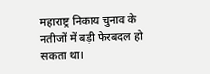महाराष्ट्र निकाय चुनाव के नतीजों में बड़ी फेरबदल हो सकता था।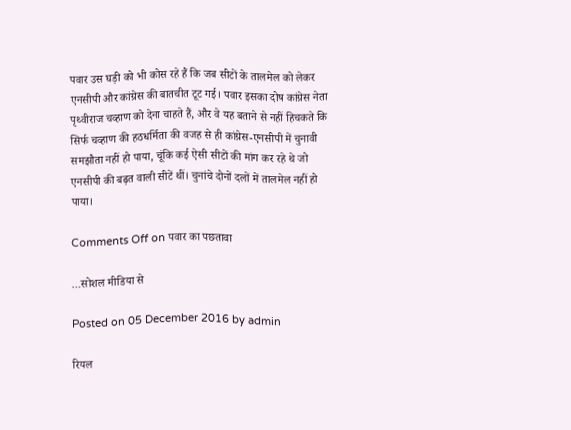पवार उस घड़ी को भी कोस रहे हैं कि जब सीटों के तालमेल को लेकर एनसीपी और कांग्रेस की बातचीत टूट गई। पवार इसका दोष कांग्रेस नेता पृथ्वीराज चव्हाण को देना चाहते हैं, और वे यह बताने से नहीं हिचकते कि सिर्फ चव्हाण की हठधर्मिता की वजह से ही कांग्रेस-एनसीपी में चुनावी समझौता नहीं हो पाया, चूंकि कई ऐसी सीटों की मांग कर रहे थे जो एनसीपी की बढ़त वाली सीटें थीं। चुनांचे दोनों दलों में तालमेल नहीं हो पाया।

Comments Off on पवार का पछतावा

…सोशल मीडिया से

Posted on 05 December 2016 by admin

रियल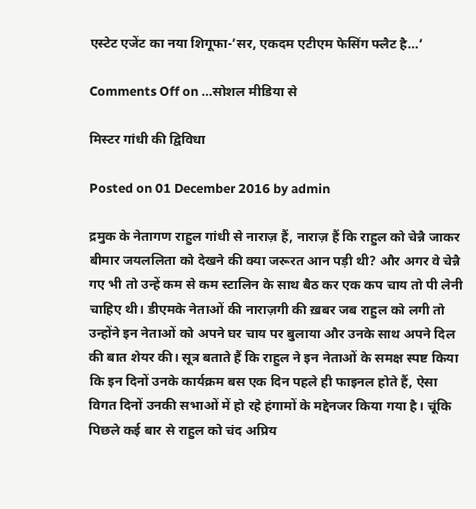एस्टेट एजेंट का नया शिगूफा-’सर, एकदम एटीएम फेसिंग फ्लैट है…’

Comments Off on …सोशल मीडिया से

मिस्टर गांधी की द्विविधा

Posted on 01 December 2016 by admin

द्रमुक के नेतागण राहुल गांधी से नाराज़ हैं, नाराज़ हैं कि राहुल को चेन्नै जाकर बीमार जयललिता को देखने की क्या जरूरत आन पड़ी थी? और अगर वे चेन्नै गए भी तो उन्हें कम से कम स्टालिन के साथ बैठ कर एक कप चाय तो पी लेनी चाहिए थी। डीएमके नेताओं की नाराज़गी की ख़बर जब राहुल को लगी तो उन्होंने इन नेताओं को अपने घर चाय पर बुलाया और उनके साथ अपने दिल की बात शेयर की। सूत्र बताते हैं कि राहुल ने इन नेताओं के समक्ष स्पष्ट किया कि इन दिनों उनके कार्यक्रम बस एक दिन पहले ही फाइनल होते हैं, ऐसा विगत दिनों उनकी सभाओं में हो रहे हंगामों के मद्देनजर किया गया है। चूंकि पिछले कई बार से राहुल को चंद अप्रिय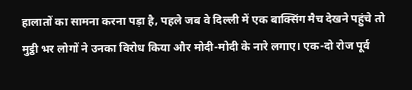हालातों का सामना करना पड़ा है, पहले जब वे दिल्ली में एक बाक्सिंग मैच देखने पहुंचे तो मुट्ठी भर लोगों ने उनका विरोध किया और मोदी-मोदी के नारे लगाए। एक-दो रोज पूर्व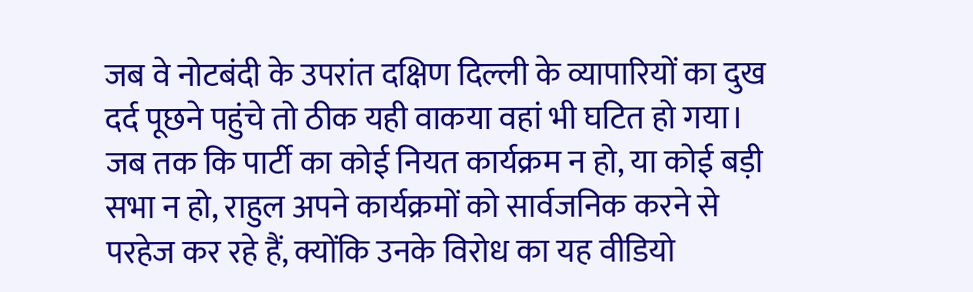जब वे नोटबंदी के उपरांत दक्षिण दिल्ली के व्यापारियों का दुख दर्द पूछने पहुंचे तो ठीक यही वाकया वहां भी घटित हो गया। जब तक कि पार्टी का कोई नियत कार्यक्रम न हो, या कोई बड़ी सभा न हो, राहुल अपने कार्यक्रमों को सार्वजनिक करने से परहेज कर रहे हैं, क्योंकि उनके विरोध का यह वीडियो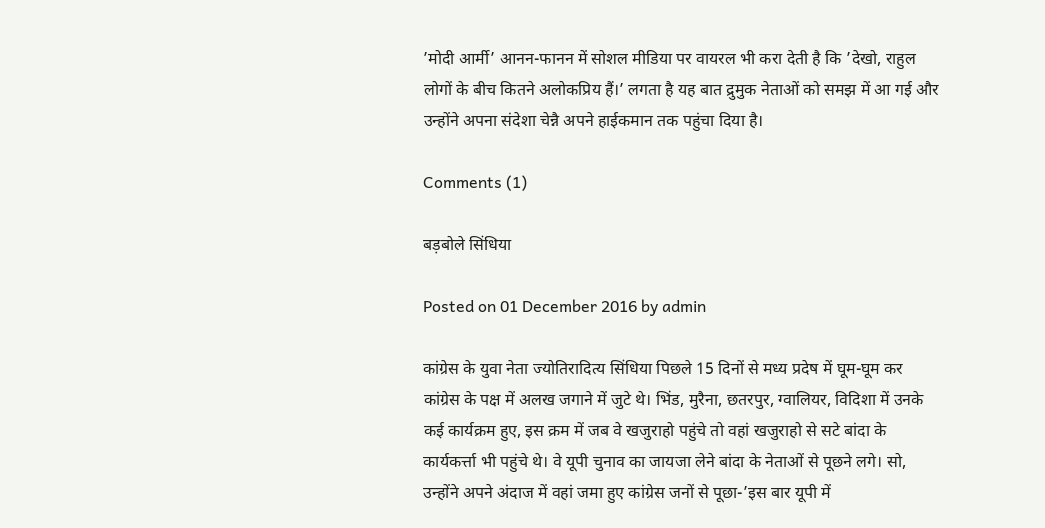’मोदी आर्मी’ आनन-फानन में सोशल मीडिया पर वायरल भी करा देती है कि ’देखो, राहुल लोगों के बीच कितने अलोकप्रिय हैं।’ लगता है यह बात द्रुमुक नेताओं को समझ में आ गई और उन्होंने अपना संदेशा चेन्नै अपने हाईकमान तक पहुंचा दिया है।

Comments (1)

बड़बोले सिंधिया

Posted on 01 December 2016 by admin

कांग्रेस के युवा नेता ज्योतिरादित्य सिंधिया पिछले 15 दिनों से मध्य प्रदेष में घूम-घूम कर कांग्रेस के पक्ष में अलख जगाने में जुटे थे। भिंड, मुरैना, छतरपुर, ग्वालियर, विदिशा में उनके कई कार्यक्रम हुए, इस क्रम में जब वे खजुराहो पहुंचे तो वहां खजुराहो से सटे बांदा के कार्यकर्त्ता भी पहुंचे थे। वे यूपी चुनाव का जायजा लेने बांदा के नेताओं से पूछने लगे। सो, उन्होंने अपने अंदाज में वहां जमा हुए कांग्रेस जनों से पूछा-’इस बार यूपी में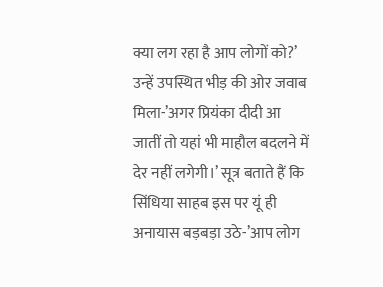क्या लग रहा है आप लोगों को?’ उन्हें उपस्थित भीड़ की ओर जवाब मिला-’अगर प्रियंका दीदी आ जातीं तो यहां भी माहौल बदलने में देर नहीं लगेगी।’ सूत्र बताते हैं कि सिंधिया साहब इस पर यूं ही अनायास बड़बड़ा उठे-’आप लोग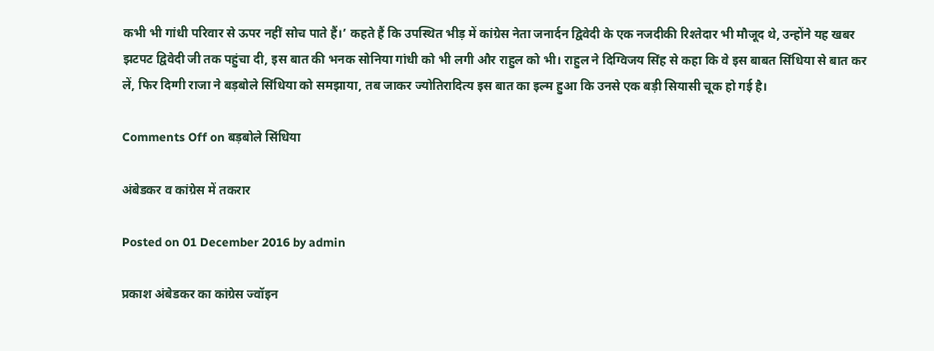कभी भी गांधी परिवार से ऊपर नहीं सोच पाते हैं।’ कहते हैं कि उपस्थित भीड़ में कांग्रेस नेता जनार्दन द्विवेदी के एक नजदीकी रिश्तेदार भी मौजूद थे, उन्होंने यह खबर झटपट द्विवेदी जी तक पहुंचा दी, इस बात की भनक सोनिया गांधी को भी लगी और राहुल को भी। राहुल ने दिग्विजय सिंह से कहा कि वे इस बाबत सिंधिया से बात कर लें, फिर दिग्गी राजा ने बड़बोले सिंधिया को समझाया, तब जाकर ज्योतिरादित्य इस बात का इल्म हुआ कि उनसे एक बड़ी सियासी चूक हो गई है।

Comments Off on बड़बोले सिंधिया

अंबेडकर व कांग्रेस में तकरार

Posted on 01 December 2016 by admin

प्रकाश अंबेडकर का कांग्रेस ज्वॉइन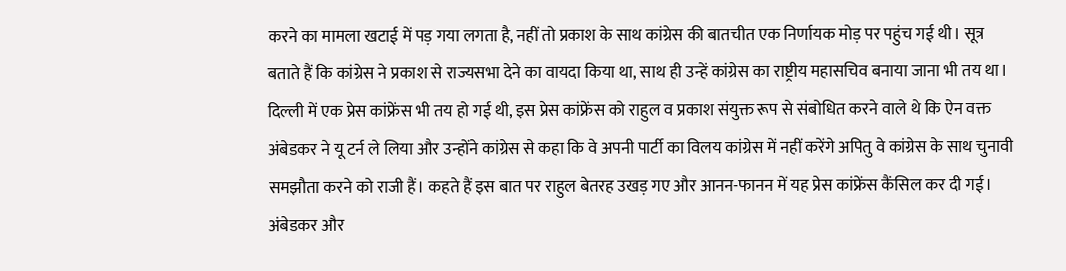करने का मामला खटाई में पड़ गया लगता है, नहीं तो प्रकाश के साथ कांग्रेस की बातचीत एक निर्णायक मोड़ पर पहुंच गई थी। सूत्र बताते हैं कि कांग्रेस ने प्रकाश से राज्यसभा देने का वायदा किया था, साथ ही उन्हें कांग्रेस का राष्ट्रीय महासचिव बनाया जाना भी तय था। दिल्ली में एक प्रेस कांफ्रेंस भी तय हो गई थी, इस प्रेस कांफ्रेंस को राहुल व प्रकाश संयुक्त रूप से संबोधित करने वाले थे कि ऐन वक्त अंबेडकर ने यू टर्न ले लिया और उन्होंने कांग्रेस से कहा कि वे अपनी पार्टी का विलय कांग्रेस में नहीं करेंगे अपितु वे कांग्रेस के साथ चुनावी समझौता करने को राजी हैं। कहते हैं इस बात पर राहुल बेतरह उखड़ गए और आनन-फानन में यह प्रेस कांफ्रेंस कैंसिल कर दी गई। अंबेडकर और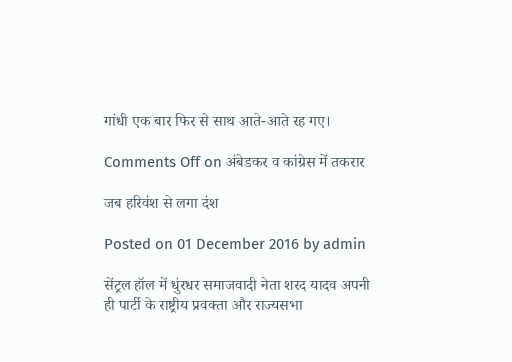गांधी एक बार फिर से साथ आते-आते रह गए।

Comments Off on अंबेडकर व कांग्रेस में तकरार

जब हरिवंश से लगा दंश

Posted on 01 December 2016 by admin

सेंट्रल हॉल में धुंरधर समाजवादी नेता शरद यादव अपनी ही पार्टी के राष्ट्रीय प्रवक्ता और राज्यसभा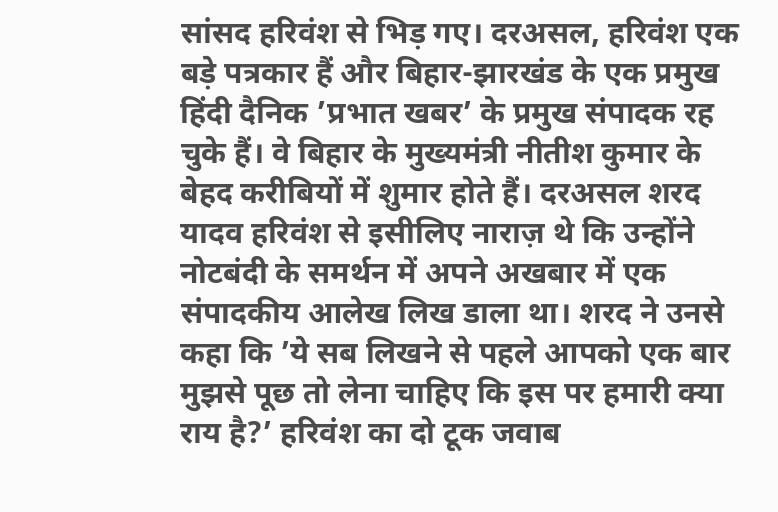सांसद हरिवंश से भिड़ गए। दरअसल, हरिवंश एक बड़े पत्रकार हैं और बिहार-झारखंड के एक प्रमुख हिंदी दैनिक ’प्रभात खबर’ के प्रमुख संपादक रह चुके हैं। वे बिहार के मुख्यमंत्री नीतीश कुमार के बेहद करीबियों में शुमार होते हैं। दरअसल शरद यादव हरिवंश से इसीलिए नाराज़ थे कि उन्होंने नोटबंदी के समर्थन में अपने अखबार में एक संपादकीय आलेख लिख डाला था। शरद ने उनसे कहा कि ’ये सब लिखने से पहले आपको एक बार मुझसे पूछ तो लेना चाहिए कि इस पर हमारी क्या राय है?’ हरिवंश का दो टूक जवाब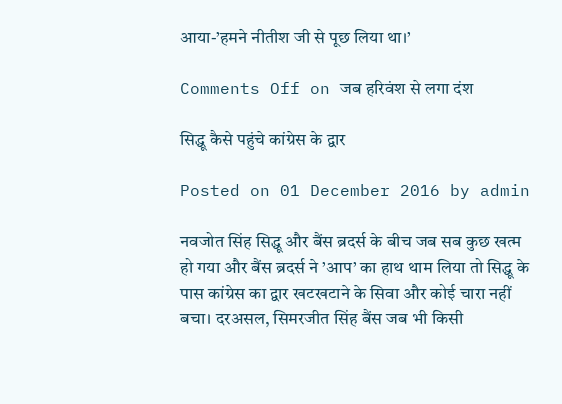आया-’हमने नीतीश जी से पूछ लिया था।’

Comments Off on जब हरिवंश से लगा दंश

सिद्धू कैसे पहुंचे कांग्रेस के द्वार

Posted on 01 December 2016 by admin

नवजोत सिंह सिद्धू और बैंस ब्रदर्स के बीच जब सब कुछ खत्म हो गया और बैंस ब्रदर्स ने ’आप’ का हाथ थाम लिया तो सिद्धू के पास कांग्रेस का द्वार खटखटाने के सिवा और कोई चारा नहीं बचा। दरअसल, सिमरजीत सिंह बैंस जब भी किसी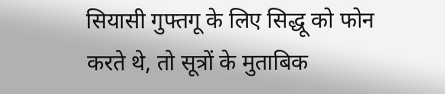सियासी गुफ्तगू के लिए सिद्धू को फोन करते थे, तो सूत्रों के मुताबिक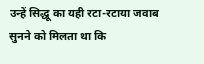उन्हें सिद्धू का यही रटा-रटाया जवाब सुनने को मिलता था कि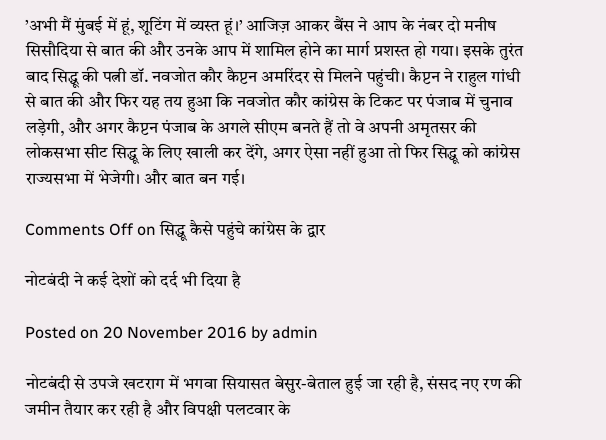’अभी मैं मुंबई में हूं, शूटिंग में व्यस्त हूं।’ आजिज़ आकर बैंस ने आप के नंबर दो मनीष सिसौदिया से बात की और उनके आप में शामिल होने का मार्ग प्रशस्त हो गया। इसके तुरंत बाद सिद्धू की पत्नी डॉ. नवजोत कौर कैप्टन अमरिंदर से मिलने पहुंची। कैप्टन ने राहुल गांधी से बात की और फिर यह तय हुआ कि नवजोत कौर कांग्रेस के टिकट पर पंजाब में चुनाव लड़ेगी, और अगर कैप्टन पंजाब के अगले सीएम बनते हैं तो वे अपनी अमृतसर की लोकसभा सीट सिद्धू के लिए खाली कर देंगे, अगर ऐसा नहीं हुआ तो फिर सिद्धू को कांग्रेस राज्यसभा में भेजेगी। और बात बन गई।

Comments Off on सिद्धू कैसे पहुंचे कांग्रेस के द्वार

नोटबंदी ने कई देशों को दर्द भी दिया है

Posted on 20 November 2016 by admin

नोटबंदी से उपजे खटराग में भगवा सियासत बेसुर-बेताल हुई जा रही है, संसद नए रण की जमीन तैयार कर रही है और विपक्षी पलटवार के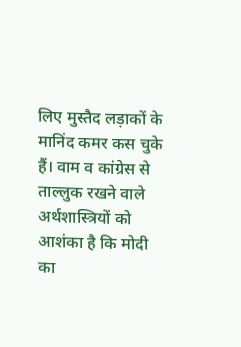लिए मुस्तैद लड़ाकों के मानिंद कमर कस चुके हैं। वाम व कांग्रेस से ताल्लुक रखने वाले अर्थशास्त्रियों को आशंका है कि मोदी का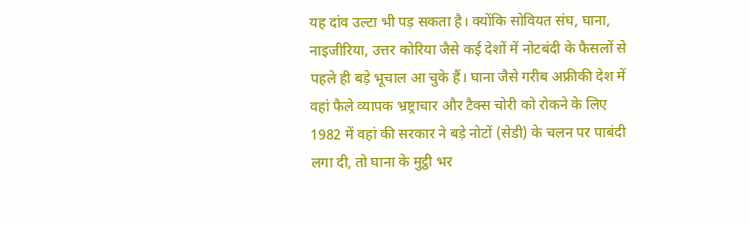यह दांव उल्टा भी पड़ सकता है। क्योंकि सोवियत संघ, घाना, नाइजीरिया, उत्तर कोरिया जैसे कई देशों में नोटबंदी के फैसलों से पहले ही बड़े भूचाल आ चुके हैं। घाना जैसे गरीब अफ्रीकी देश में वहां फैले व्यापक भ्रष्ट्राचार और टैक्स चोरी को रोकने के लिए 1982 में वहां की सरकार ने बड़े नोटों (सेडी) के चलन पर पाबंदी लगा दी, तो घाना के मुट्ठी भर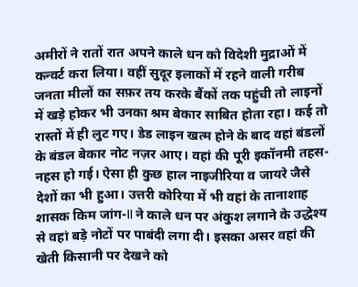अमीरों ने रातों रात अपने काले धन को विदेशी मुद्राओं में कन्वर्ट करा लिया। वहीं सुदूर इलाकों में रहने वाली गरीब जनता मीलों का सफ़र तय करके बैंकों तक पहुंची तो लाइनों में खड़े होकर भी उनका श्रम बेकार साबित होता रहा। कई तो रास्तों में ही लुट गए। डेड लाइन खत्म होने के बाद वहां बंडलों के बंडल बेकार नोट नज़र आए। वहां की पूरी इकॉनमी तहस-नहस हो गई। ऐसा ही कुछ हाल नाइजीरिया व जायरे जैसे देशों का भी हुआ। उत्तरी कोरिया में भी वहां के तानाशाह शासक किम जांग-II ने काले धन पर अंकुश लगाने के उद्धेश्य से वहां बड़े नोटों पर पाबंदी लगा दी। इसका असर वहां की खेती किसानी पर देखने को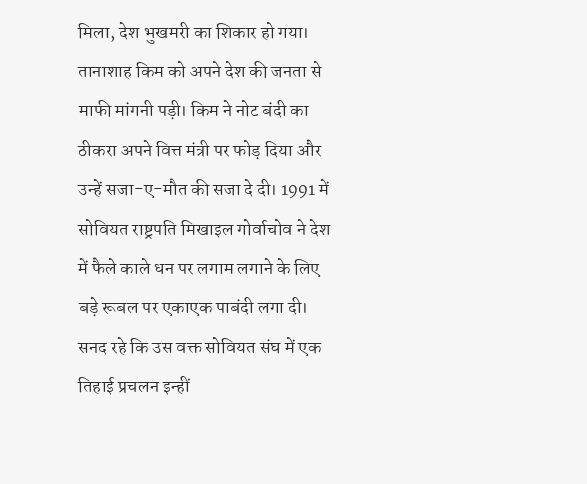मिला, देश भुखमरी का शिकार हो गया। तानाशाह किम को अपने देश की जनता से माफी मांगनी पड़ी। किम ने नोट बंदी का ठीकरा अपने वित्त मंत्री पर फोड़ दिया और उन्हें सजा-ए-मौत की सजा दे दी। 1991 में सोवियत राष्ट्रपति मिखाइल गोर्वाचोव ने देश में फैले काले धन पर लगाम लगाने के लिए बड़े रूबल पर एकाएक पाबंदी लगा दी। सनद रहे कि उस वक्त सोवियत संघ में एक तिहाई प्रचलन इन्हीं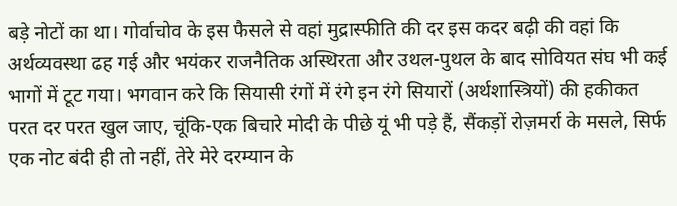बड़े नोटों का था। गोर्वाचोव के इस फैसले से वहां मुद्रास्फीति की दर इस कदर बढ़ी की वहां कि अर्थव्यवस्था ढह गई और भयंकर राजनैतिक अस्थिरता और उथल-पुथल के बाद सोवियत संघ भी कई भागों में टूट गया। भगवान करे कि सियासी रंगों में रंगे इन रंगे सियारों (अर्थशास्त्रियों) की हकीकत परत दर परत खुल जाए, चूंकि-एक बिचारे मोदी के पीछे यूं भी पड़े हैं, सैंकड़ों रोज़मर्रा के मसले, सिर्फ एक नोट बंदी ही तो नहीं, तेरे मेरे दरम्यान के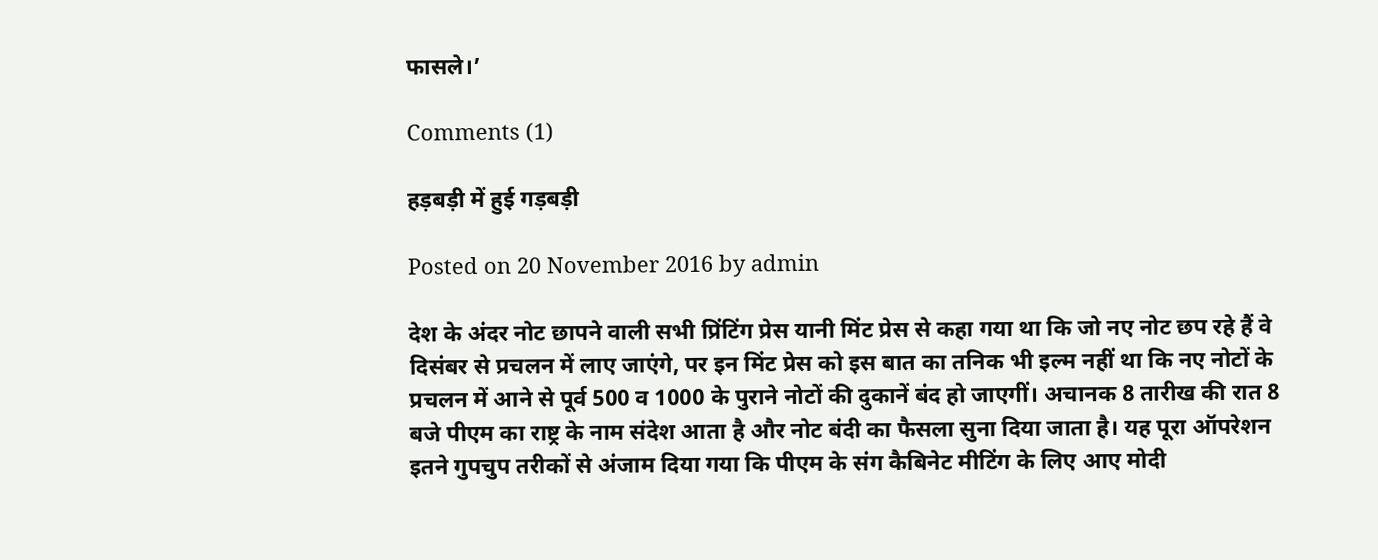फासले।’

Comments (1)

हड़बड़ी में हुई गड़बड़ी

Posted on 20 November 2016 by admin

देश के अंदर नोट छापने वाली सभी प्रिंटिंग प्रेस यानी मिंट प्रेस से कहा गया था कि जो नए नोट छप रहे हैं वे दिसंबर से प्रचलन में लाए जाएंगे, पर इन मिंट प्रेस को इस बात का तनिक भी इल्म नहीं था कि नए नोटों के प्रचलन में आने से पूर्व 500 व 1000 के पुराने नोटों की दुकानें बंद हो जाएगीं। अचानक 8 तारीख की रात 8 बजे पीएम का राष्ट्र के नाम संदेश आता है और नोट बंदी का फैसला सुना दिया जाता है। यह पूरा ऑपरेशन इतने गुपचुप तरीकों से अंजाम दिया गया कि पीएम के संग कैबिनेट मीटिंग के लिए आए मोदी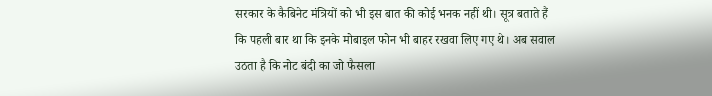सरकार के कैबिनेट मंत्रियों को भी इस बात की कोई भनक नहीं थी। सूत्र बताते हैं कि पहली बार था कि इनके मोबाइल फोन भी बाहर रखवा लिए गए थे। अब सवाल उठता है कि नोट बंदी का जो फैसला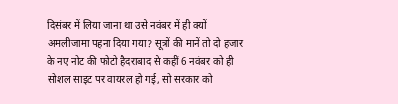दिसंबर में लिया जाना था उसे नवंबर में ही क्यों अमलीजामा पहना दिया गया? सूत्रों की मानें तो दो हजार के नए नोट की फोटो हैदराबाद से कहीं 6 नवंबर को ही सोशल साइट पर वायरल हो गई, सो सरकार को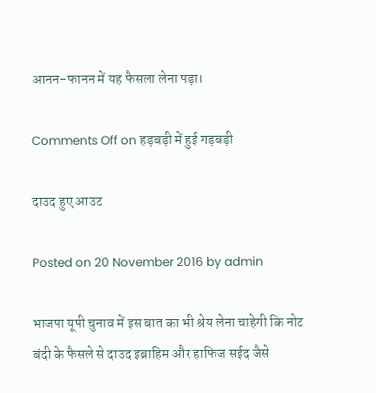आनन-फानन में यह फैसला लेना पड़ा।

Comments Off on हड़बड़ी में हुई गड़बड़ी

दाउद हुए आउट

Posted on 20 November 2016 by admin

भाजपा यूपी चुनाव में इस बात का भी श्रेय लेना चाहेगी कि नोट बंदी के फैसले से दाउद इब्राहिम और हाफिज सईद जैसे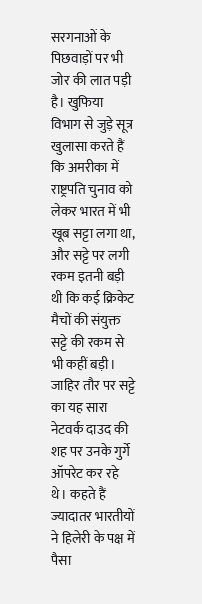सरगनाओं के पिछवाड़ों पर भी जोर की लात पड़ी है। खुफिया विभाग से जुड़े सूत्र खुलासा करते हैं कि अमरीका में राष्ट्रपति चुनाव को लेकर भारत में भी खूब सट्टा लगा था, और सट्टे पर लगी रकम इतनी बड़ी थी कि कई क्रिकेट मैचों की संयुक्त सट्टे की रकम से भी कहीं बड़ी। जाहिर तौर पर सट्टे का यह सारा नेटवर्क दाउद की शह पर उनके गुर्गे ऑपरेट कर रहे थे। कहते हैं ज्यादातर भारतीयों ने हिलेरी के पक्ष में पैसा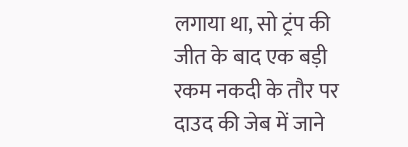लगाया था, सो ट्रंप की जीत के बाद एक बड़ी रकम नकदी के तौर पर दाउद की जेब में जाने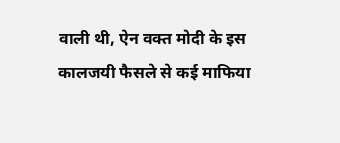वाली थी, ऐन वक्त मोदी के इस कालजयी फैसले से कई माफिया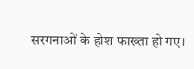सरगनाओं के होश फाख्ता हो गए।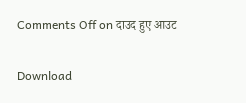Comments Off on दाउद हुए आउट

Download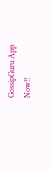GossipGuru App
Now!!